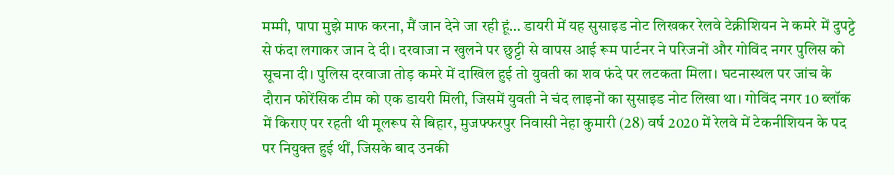मम्मी, पापा मुझे माफ करना, मैं जान देने जा रही हूं… डायरी में यह सुसाइड नोट लिखकर रेलवे टेक्नीशियन ने कमरे में दुपट्टे से फंदा लगाकर जान दे दी। दरवाजा न खुलने पर छुट्टी से वापस आई रूम पार्टनर ने परिजनों और गोविंद नगर पुलिस को सूचना दी। पुलिस दरवाजा तोड़ कमरे में दाखिल हुई तो युवती का शव फंदे पर लटकता मिला। घटनास्थल पर जांच के दौरान फोरेंसिक टीम को एक डायरी मिली, जिसमें युवती ने चंद लाइनों का सुसाइड नोट लिखा था। गोविंद नगर 10 ब्लॉक में किराए पर रहती थी मूलरूप से बिहार, मुजफ्फरपुर निवासी नेहा कुमारी (28) वर्ष 2020 में रेलवे में टेकनीशियन के पद पर नियुक्त हुई थीं, जिसके बाद उनकी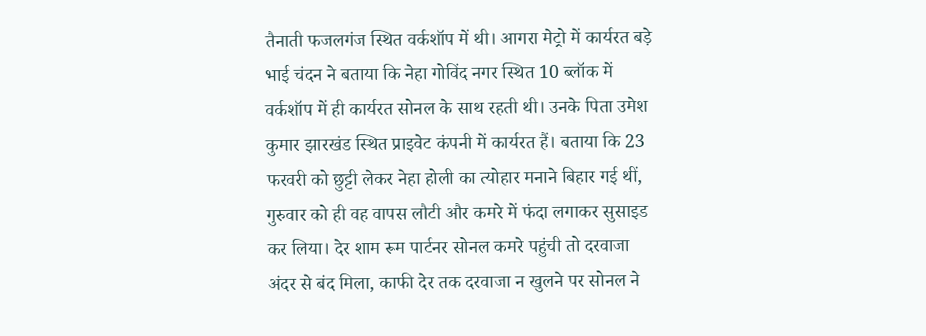तैनाती फजलगंज स्थित वर्कशॉप में थी। आगरा मेट्रो में कार्यरत बड़े भाई चंदन ने बताया कि नेहा गोविंद नगर स्थित 10 ब्लॉक में वर्कशॉप में ही कार्यरत सोनल के साथ रहती थी। उनके पिता उमेश कुमार झारखंड स्थित प्राइवेट कंपनी में कार्यरत हैं। बताया कि 23 फरवरी को छुट्टी लेकर नेहा होली का त्योहार मनाने बिहार गई थीं, गुरुवार को ही वह वापस लौटी और कमरे में फंदा लगाकर सुसाइड कर लिया। देर शाम रूम पार्टनर सोनल कमरे पहुंची तो दरवाजा अंदर से बंद मिला, काफी देर तक दरवाजा न खुलने पर सोनल ने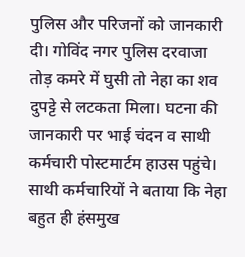पुलिस और परिजनों को जानकारी दी। गोविंद नगर पुलिस दरवाजा तोड़ कमरे में घुसी तो नेहा का शव दुपट्टे से लटकता मिला। घटना की जानकारी पर भाई चंदन व साथी कर्मचारी पोस्टमार्टम हाउस पहुंचे। साथी कर्मचारियों ने बताया कि नेहा बहुत ही हंसमुख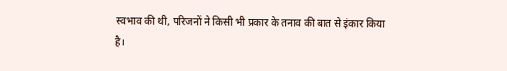स्वभाव की थी, परिजनों ने किसी भी प्रकार के तनाव की बात से इंकार किया है।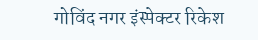गोविंद नगर इंस्पेक्टर रिकेश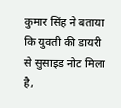कुमार सिंह ने बताया कि युवती की डायरी से सुसाइड नोट मिला है,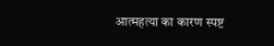आत्महत्या का कारण स्पष्ट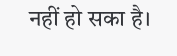नहीं हो सका है।